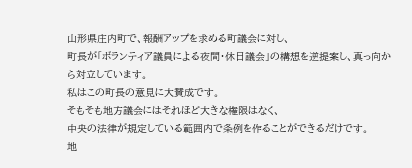山形県庄内町で、報酬アップを求める町議会に対し、
町長が「ボランティア議員による夜間・休日議会」の構想を逆提案し、真っ向から対立しています。
私はこの町長の意見に大賛成です。
そもそも地方議会にはそれほど大きな権限はなく、
中央の法律が規定している範囲内で条例を作ることができるだけです。
地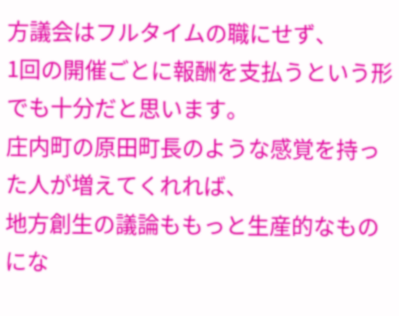方議会はフルタイムの職にせず、
1回の開催ごとに報酬を支払うという形でも十分だと思います。
庄内町の原田町長のような感覚を持った人が増えてくれれば、
地方創生の議論ももっと生産的なものにな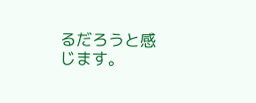るだろうと感じます。